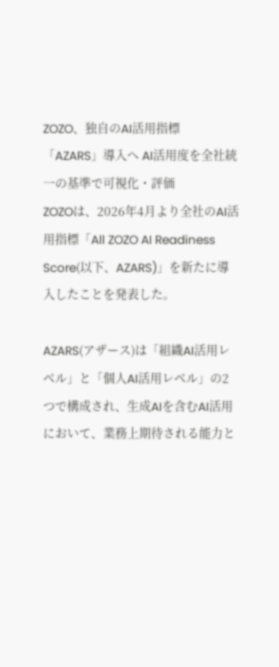ZOZO、独自のAI活用指標「AZARS」導入へ AI活用度を全社統一の基準で可視化・評価
ZOZOは、2026年4月より全社のAI活用指標「All ZOZO AI Readiness Score(以下、AZARS)」を新たに導入したことを発表した。

AZARS(アザース)は「組織AI活用レベル」と「個人AI活用レベル」の2つで構成され、生成AIを含むAI活用において、業務上期待される能力と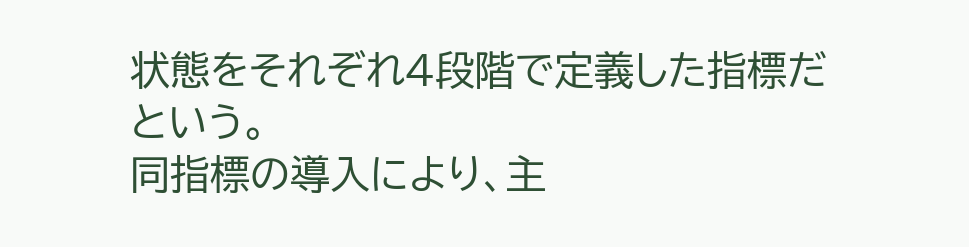状態をそれぞれ4段階で定義した指標だという。
同指標の導入により、主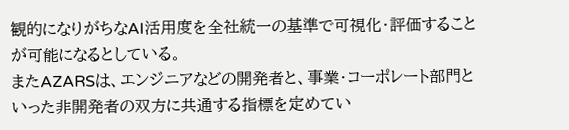観的になりがちなAI活用度を全社統一の基準で可視化・評価することが可能になるとしている。
またAZARSは、エンジニアなどの開発者と、事業・コーポレート部門といった非開発者の双方に共通する指標を定めてい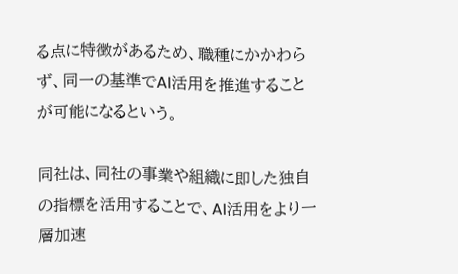る点に特徴があるため、職種にかかわらず、同一の基準でAI活用を推進することが可能になるという。

同社は、同社の事業や組織に即した独自の指標を活用することで、AI活用をより一層加速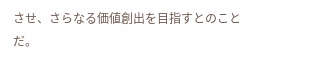させ、さらなる価値創出を目指すとのことだ。